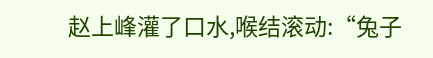赵上峰灌了口水,喉结滚动:“兔子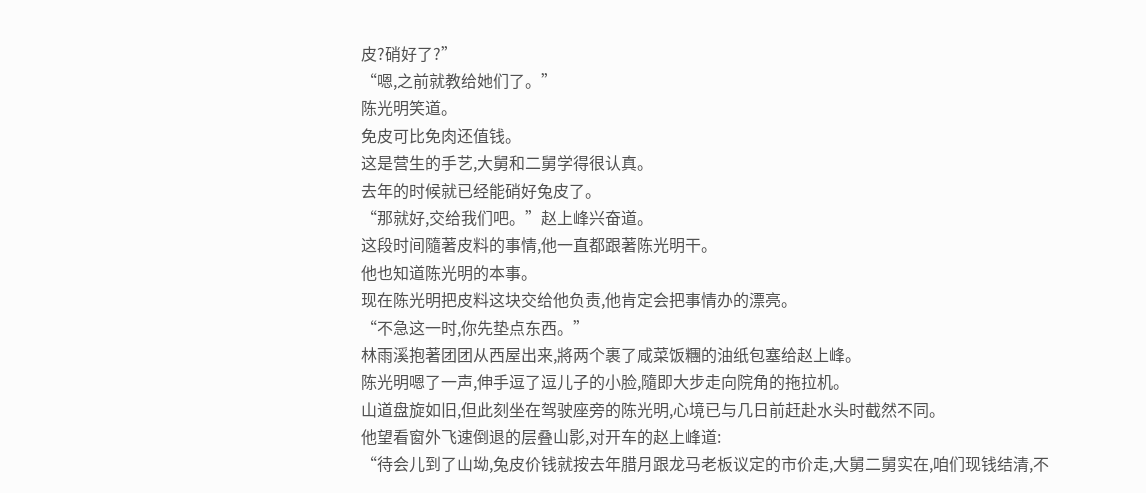皮?硝好了?”
“嗯,之前就教给她们了。”
陈光明笑道。
免皮可比免肉还值钱。
这是营生的手艺,大舅和二舅学得很认真。
去年的时候就已经能硝好兔皮了。
“那就好,交给我们吧。”赵上峰兴奋道。
这段时间隨著皮料的事情,他一直都跟著陈光明干。
他也知道陈光明的本事。
现在陈光明把皮料这块交给他负责,他肯定会把事情办的漂亮。
“不急这一时,你先垫点东西。”
林雨溪抱著团团从西屋出来,將两个裹了咸菜饭糰的油纸包塞给赵上峰。
陈光明嗯了一声,伸手逗了逗儿子的小脸,隨即大步走向院角的拖拉机。
山道盘旋如旧,但此刻坐在驾驶座旁的陈光明,心境已与几日前赶赴水头时截然不同。
他望看窗外飞速倒退的层叠山影,对开车的赵上峰道:
“待会儿到了山坳,兔皮价钱就按去年腊月跟龙马老板议定的市价走,大舅二舅实在,咱们现钱结清,不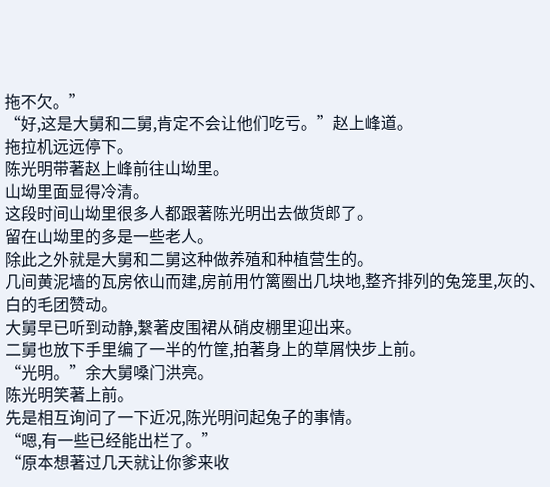拖不欠。”
“好,这是大舅和二舅,肯定不会让他们吃亏。”赵上峰道。
拖拉机远远停下。
陈光明带著赵上峰前往山坳里。
山坳里面显得冷清。
这段时间山坳里很多人都跟著陈光明出去做货郎了。
留在山坳里的多是一些老人。
除此之外就是大舅和二舅这种做养殖和种植营生的。
几间黄泥墙的瓦房依山而建,房前用竹篱圈出几块地,整齐排列的兔笼里,灰的、白的毛团赞动。
大舅早已听到动静,繫著皮围裙从硝皮棚里迎出来。
二舅也放下手里编了一半的竹筐,拍著身上的草屑快步上前。
“光明。”余大舅嗓门洪亮。
陈光明笑著上前。
先是相互询问了一下近况,陈光明问起兔子的事情。
“嗯,有一些已经能出栏了。”
“原本想著过几天就让你爹来收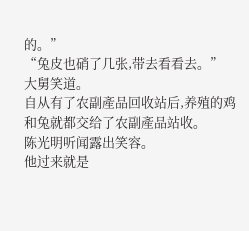的。”
“兔皮也硝了几张,带去看看去。”
大舅笑道。
自从有了农副產品回收站后,养殖的鸡和兔就都交给了农副產品站收。
陈光明听闻露出笑容。
他过来就是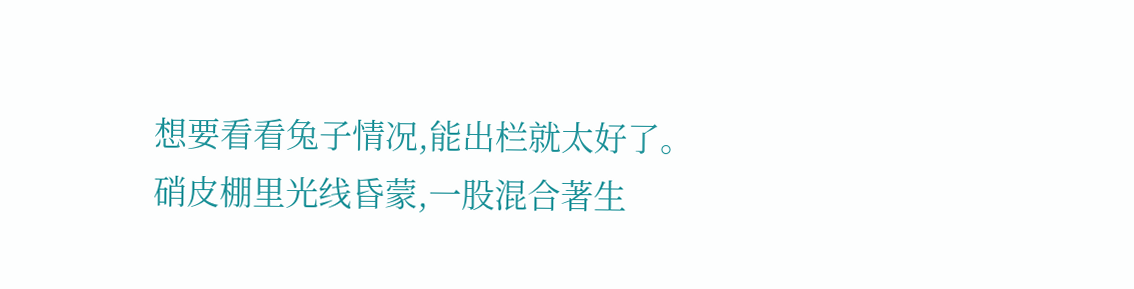想要看看兔子情况,能出栏就太好了。
硝皮棚里光线昏蒙,一股混合著生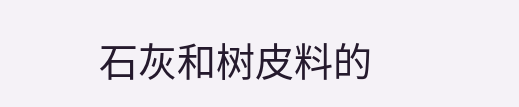石灰和树皮料的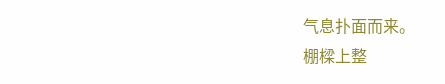气息扑面而来。
棚樑上整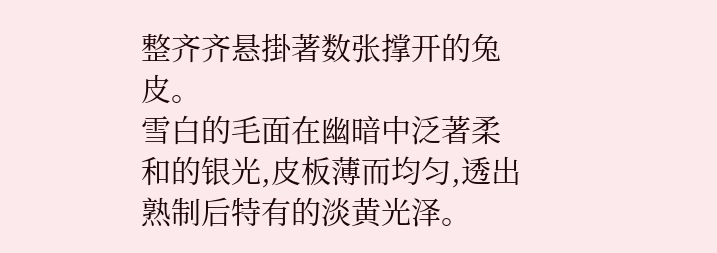整齐齐悬掛著数张撑开的兔皮。
雪白的毛面在幽暗中泛著柔和的银光,皮板薄而均匀,透出熟制后特有的淡黄光泽。